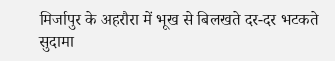मिर्जापुर के अहरौरा में भूख से बिलखते दर-दर भटकते सुदामा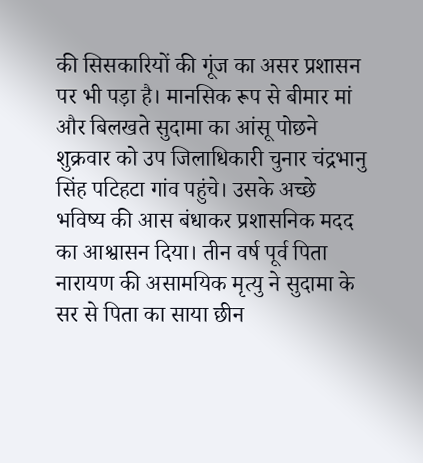की सिसकारियों की गूंज का असर प्रशासन पर भी पड़ा है। मानसिक रूप से बीमार मां और बिलखते सुदामा का आंसू पोछने शुक्रवार को उप जिलाधिकारी चुनार चंद्रभानु सिंह पटिहटा गांव पहुंचे। उसके अच्छे भविष्य की आस बंधाकर प्रशासनिक मदद का आश्वासन दिया। तीन वर्ष पूर्व पिता नारायण की असामयिक मृत्यु ने सुदामा के सर से पिता का साया छीन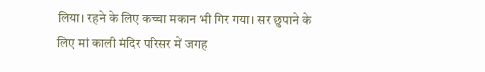लिया। रहने के लिए कच्चा मकान भी गिर गया। सर छुपाने के लिए मां काली मंदिर परिसर में जगह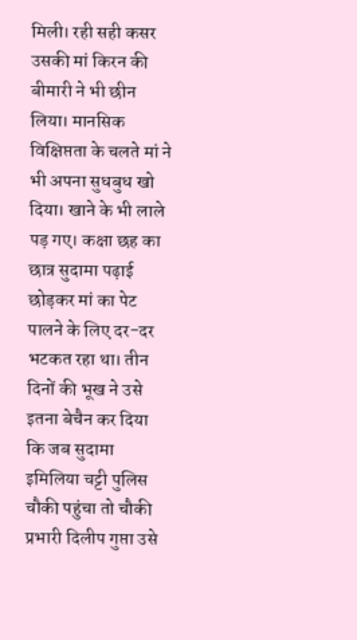मिली। रही सही कसर उसकी मां किरन की बीमारी ने भी छीन लिया। मानसिक विक्षिप्तता के चलते मां ने भी अपना सुधबुध खो दिया। खाने के भी लाले पड़ गए। कक्षा छह का छात्र सुदामा पढ़ाई छोड़कर मां का पेट पालने के लिए दर-दर भटकत रहा था। तीन दिनों की भूख ने उसे इतना बेचैन कर दिया कि जब सुदामा इमिलिया चट्टी पुलिस चौकी पहुंचा तो चौकी प्रभारी दिलीप गुप्ता उसे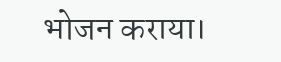भोजन कराया।